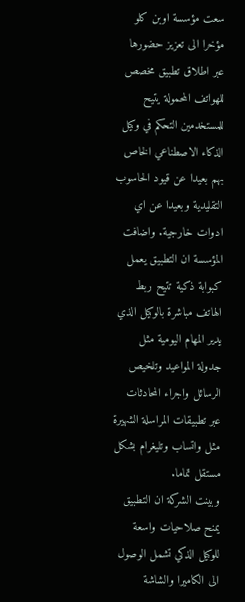سعت مؤسسة اوبن كلو مؤخرا الى تعزيز حضورها عبر اطلاق تطبيق مخصص للهواتف المحمولة يتيح للمستخدمين التحكم في وكيل الذكاء الاصطناعي الخاص بهم بعيدا عن قيود الحاسوب التقليدية وبعيدا عن اي ادوات خارجية. واضافت المؤسسة ان التطبيق يعمل كبوابة ذكية تتيح ربط الهاتف مباشرة بالوكيل الذي يدير المهام اليومية مثل جدولة المواعيد وتلخيص الرسائل واجراء المحادثات عبر تطبيقات المراسلة الشهيرة مثل واتساب وتليغرام بشكل مستقل تماما.
وبينت الشركة ان التطبيق يمنح صلاحيات واسعة للوكيل الذكي تشمل الوصول الى الكاميرا والشاشة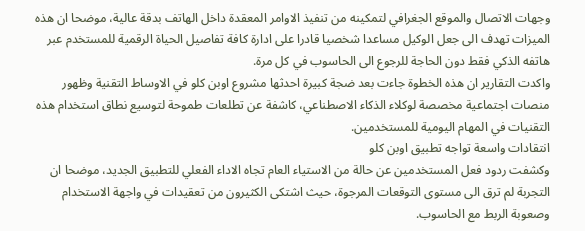وجهات الاتصال والموقع الجغرافي لتمكينه من تنفيذ الاوامر المعقدة داخل الهاتف بدقة عالية، موضحا ان هذه الميزات تهدف الى جعل الوكيل مساعدا شخصيا قادرا على ادارة كافة تفاصيل الحياة الرقمية للمستخدم عبر هاتفه الذكي فقط دون الحاجة للرجوع الى الحاسوب في كل مرة.
واكدت التقارير ان هذه الخطوة جاءت بعد ضجة كبيرة احدثها مشروع اوبن كلو في الاوساط التقنية وظهور منصات اجتماعية مخصصة لوكلاء الذكاء الاصطناعي، كاشفة عن تطلعات طموحة لتوسيع نطاق استخدام هذه التقنيات في المهام اليومية للمستخدمين.
انتقادات واسعة تواجه تطبيق اوبن كلو
وكشفت ردود فعل المستخدمين عن حالة من الاستياء العام تجاه الاداء الفعلي للتطبيق الجديد، موضحا ان التجربة لم ترق الى مستوى التوقعات المرجوة، حيث اشتكى الكثيرون من تعقيدات في واجهة الاستخدام وصعوبة الربط مع الحاسوب.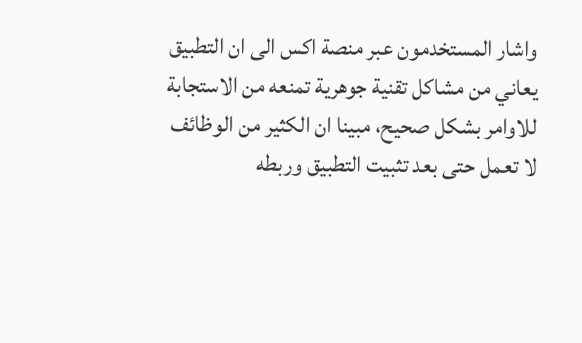واشار المستخدمون عبر منصة اكس الى ان التطبيق يعاني من مشاكل تقنية جوهرية تمنعه من الاستجابة للاوامر بشكل صحيح، مبينا ان الكثير من الوظائف لا تعمل حتى بعد تثبيت التطبيق وربطه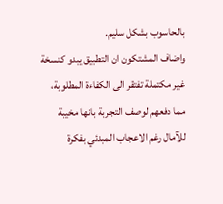بالحاسوب بشكل سليم.
واضاف المشتكون ان التطبيق يبدو كنسخة غير مكتملة تفتقر الى الكفاءة المطلوبة، مما دفعهم لوصف التجربة بانها مخيبة للآمال رغم الاعجاب المبدئي بفكرة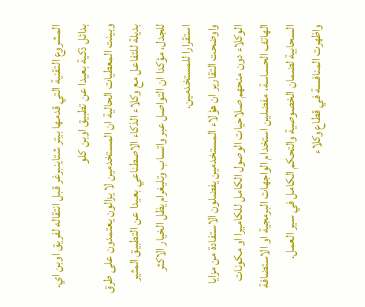المشروع التقنية التي قدمها بيتر شتاينبرغر قبل انتقاله لفريق اوبن اي.
بدائل ذكية بعيدا عن تطبيق اوبن كلو
وبينت المعطيات الحالية ان المستخدمين لا يزالون يعتمدون على طرق بديلة للتفاعل مع وكلاء الذكاء الاصطناعي بعيدا عن التطبيق المثير للجدل، مؤكدا ان التواصل عبر واتساب وتليغرام يظل الخيار الاكثر استقرارا للمستخدمين.
واوضحت التقارير ان هؤلاء المستخدمين يفضلون الاستفادة من مزايا الوكلاء دون منحهم صلاحيات الوصول الكامل للكاميرا او مكونات الهاتف الحساسة، مفضلين استخدام الواجهات البرمجية او الاستضافة السحابية لضمان الخصوصية والتحكم الكامل في سير العمل.
واظهرت المنافسة في قطاع وكلاء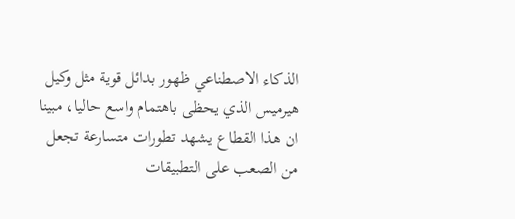الذكاء الاصطناعي ظهور بدائل قوية مثل وكيل هيرميس الذي يحظى باهتمام واسع حاليا، مبينا ان هذا القطاع يشهد تطورات متسارعة تجعل من الصعب على التطبيقات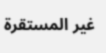غير المستقرة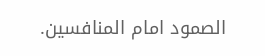الصمود امام المنافسين.